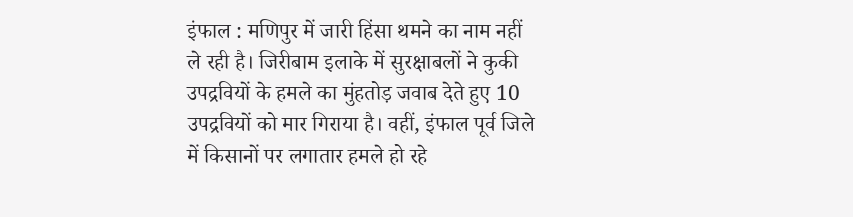इंफाल : मणिपुर में जारी हिंसा थमने का नाम नहीं ले रही है। जिरीबाम इलाके में सुरक्षाबलों ने कुकी उपद्रवियों के हमले का मुंहतोड़ जवाब देते हुए 10 उपद्रवियों को मार गिराया है। वहीं, इंफाल पूर्व जिले में किसानों पर लगातार हमले हो रहे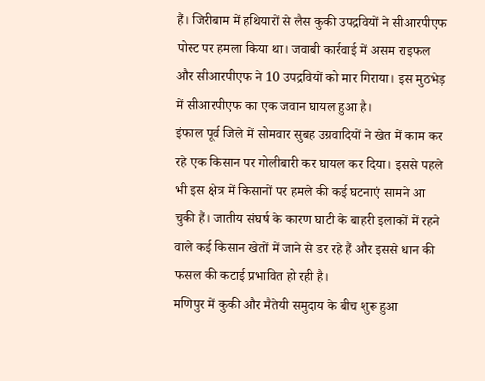हैं। जिरीबाम में हथियारों से लैस कुकी उपद्रवियों ने सीआरपीएफ पोस्ट पर हमला किया था। जवाबी कार्रवाई में असम राइफल और सीआरपीएफ ने 10 उपद्रवियों को मार गिराया। इस मुठभेड़ में सीआरपीएफ का एक जवान घायल हुआ है।
इंफाल पूर्व जिले में सोमवार सुबह उग्रवादियों ने खेत में काम कर रहे एक किसान पर गोलीबारी कर घायल कर दिया। इससे पहले भी इस क्षेत्र में किसानों पर हमले की कई घटनाएं सामने आ चुकी हैं। जातीय संघर्ष के कारण घाटी के बाहरी इलाकों में रहने वाले कई किसान खेतों में जाने से डर रहे हैं और इससे धान की फसल की कटाई प्रभावित हो रही है।
मणिपुर में कुकी और मैतेयी समुदाय के बीच शुरू हुआ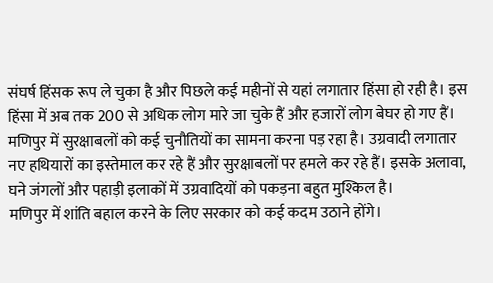संघर्ष हिंसक रूप ले चुका है और पिछले कई महीनों से यहां लगातार हिंसा हो रही है। इस हिंसा में अब तक 200 से अधिक लोग मारे जा चुके हैं और हजारों लोग बेघर हो गए हैं। मणिपुर में सुरक्षाबलों को कई चुनौतियों का सामना करना पड़ रहा है। उग्रवादी लगातार नए हथियारों का इस्तेमाल कर रहे हैं और सुरक्षाबलों पर हमले कर रहे हैं। इसके अलावा, घने जंगलों और पहाड़ी इलाकों में उग्रवादियों को पकड़ना बहुत मुश्किल है।
मणिपुर में शांति बहाल करने के लिए सरकार को कई कदम उठाने होंगे।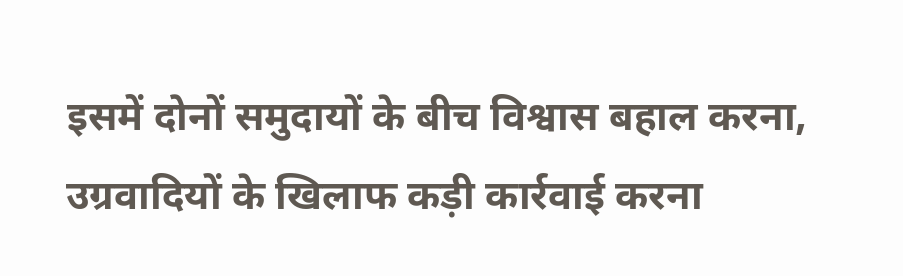इसमें दोनों समुदायों के बीच विश्वास बहाल करना, उग्रवादियों के खिलाफ कड़ी कार्रवाई करना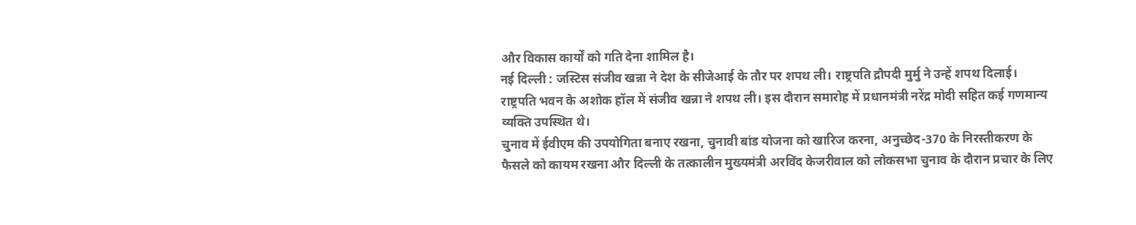और विकास कार्यों को गति देना शामिल है।
नई दिल्ली : जस्टिस संजीव खन्ना ने देश के सीजेआई के तौर पर शपथ ली। राष्ट्रपति द्रौपदी मुर्मु ने उन्हें शपथ दिलाई। राष्ट्रपति भवन के अशोक हॉल में संजीव खन्ना ने शपथ ली। इस दौरान समारोह में प्रधानमंत्री नरेंद्र मोदी सहित कई गणमान्य व्यक्ति उपस्थित थे।
चुनाव में ईवीएम की उपयोगिता बनाए रखना, चुनावी बांड योजना को खारिज करना, अनुच्छेद-370 के निरस्तीकरण के फैसले को कायम रखना और दिल्ली के तत्कालीन मुख्यमंत्री अरविंद केजरीवाल को लोकसभा चुनाव के दौरान प्रचार के लिए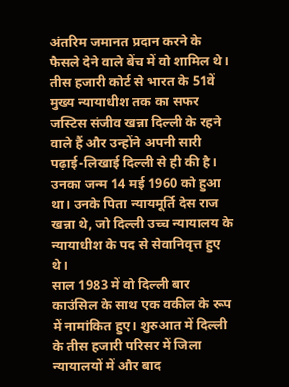अंतरिम जमानत प्रदान करने के फैसले देने वाले बेंच में वो शामिल थे।
तीस हजारी कोर्ट से भारत के 51वें मुख्य न्यायाधीश तक का सफर जस्टिस संजीव खन्ना दिल्ली के रहने वाले हैं और उन्होंने अपनी सारी पढ़ाई-लिखाई दिल्ली से ही की है। उनका जन्म 14 मई 1960 को हुआ था। उनके पिता न्यायमूर्ति देस राज खन्ना थे, जो दिल्ली उच्च न्यायालय के न्यायाधीश के पद से सेवानिवृत्त हुए थे।
साल 1983 में वो दिल्ली बार काउंसिल के साथ एक वकील के रूप में नामांकित हुए। शुरुआत में दिल्ली के तीस हजारी परिसर में जिला न्यायालयों में और बाद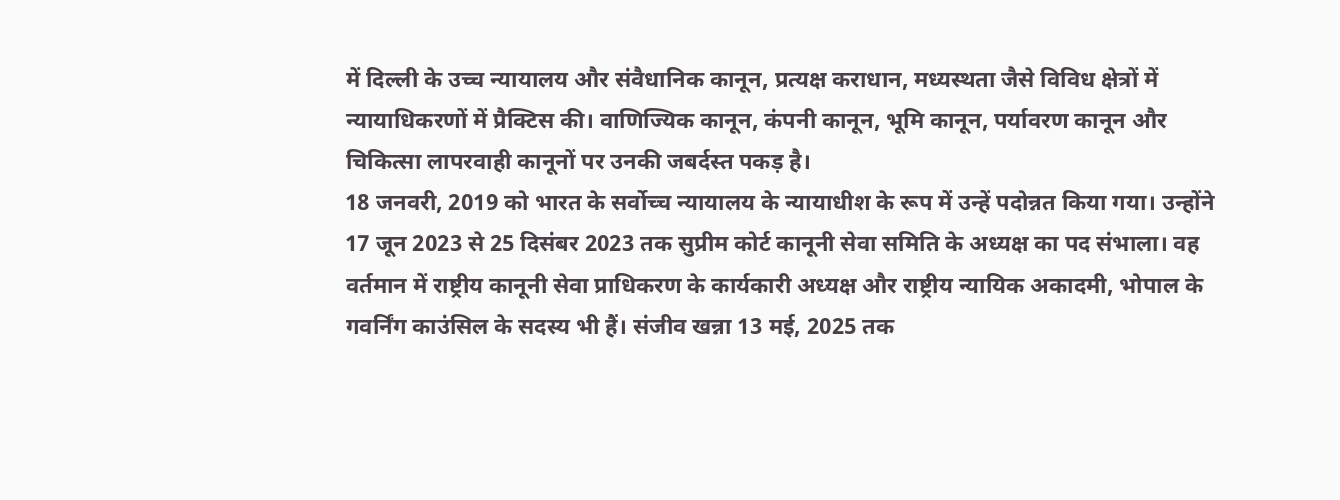में दिल्ली के उच्च न्यायालय और संवैधानिक कानून, प्रत्यक्ष कराधान, मध्यस्थता जैसे विविध क्षेत्रों में न्यायाधिकरणों में प्रैक्टिस की। वाणिज्यिक कानून, कंपनी कानून, भूमि कानून, पर्यावरण कानून और चिकित्सा लापरवाही कानूनों पर उनकी जबर्दस्त पकड़ है।
18 जनवरी, 2019 को भारत के सर्वोच्च न्यायालय के न्यायाधीश के रूप में उन्हें पदोन्नत किया गया। उन्होंने 17 जून 2023 से 25 दिसंबर 2023 तक सुप्रीम कोर्ट कानूनी सेवा समिति के अध्यक्ष का पद संभाला। वह वर्तमान में राष्ट्रीय कानूनी सेवा प्राधिकरण के कार्यकारी अध्यक्ष और राष्ट्रीय न्यायिक अकादमी, भोपाल के गवर्निंग काउंसिल के सदस्य भी हैं। संजीव खन्ना 13 मई, 2025 तक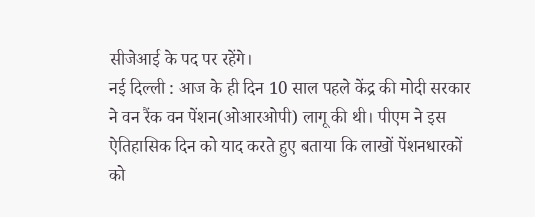सीजेआई के पद पर रहेंगे।
नई दिल्ली : आज के ही दिन 10 साल पहले केंद्र की मोदी सरकार ने वन रैंक वन पेंशन(ओआरओपी) लागू की थी। पीएम ने इस ऐतिहासिक दिन को याद करते हुए बताया कि लाखों पेंशनधारकों को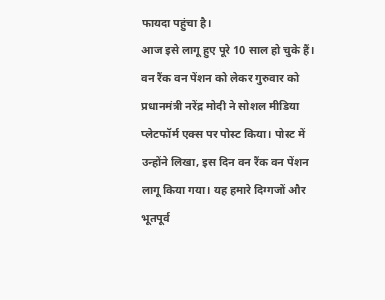फायदा पहुंचा है।
आज इसे लागू हुए पूरे 10 साल हो चुके हैं। वन रैंक वन पेंशन को लेकर गुरुवार को प्रधानमंत्री नरेंद्र मोदी ने सोशल मीडिया प्लेटफॉर्म एक्स पर पोस्ट किया। पोस्ट में उन्होंने लिखा, इस दिन वन रैंक वन पेंशन लागू किया गया। यह हमारे दिग्गजों और भूतपूर्व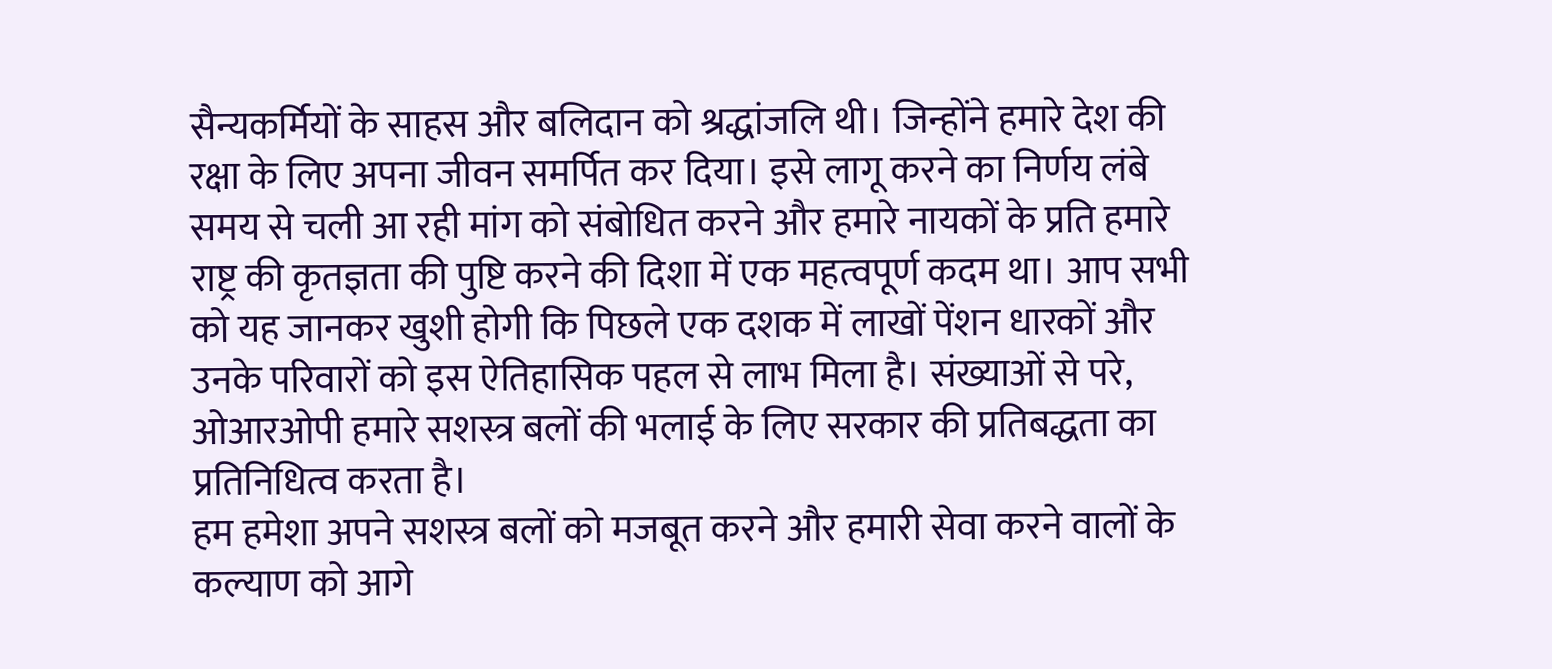सैन्यकर्मियों के साहस और बलिदान को श्रद्धांजलि थी। जिन्होंने हमारे देश की रक्षा के लिए अपना जीवन समर्पित कर दिया। इसे लागू करने का निर्णय लंबे समय से चली आ रही मांग को संबोधित करने और हमारे नायकों के प्रति हमारे राष्ट्र की कृतज्ञता की पुष्टि करने की दिशा में एक महत्वपूर्ण कदम था। आप सभी को यह जानकर खुशी होगी कि पिछले एक दशक में लाखों पेंशन धारकों और उनके परिवारों को इस ऐतिहासिक पहल से लाभ मिला है। संख्याओं से परे, ओआरओपी हमारे सशस्त्र बलों की भलाई के लिए सरकार की प्रतिबद्धता का प्रतिनिधित्व करता है।
हम हमेशा अपने सशस्त्र बलों को मजबूत करने और हमारी सेवा करने वालों के कल्याण को आगे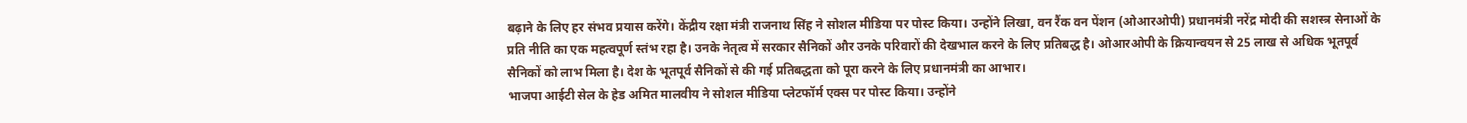बढ़ाने के लिए हर संभव प्रयास करेंगे। केंद्रीय रक्षा मंत्री राजनाथ सिंह ने सोशल मीडिया पर पोस्ट किया। उन्होंने लिखा, वन रैंक वन पेंशन (ओआरओपी) प्रधानमंत्री नरेंद्र मोदी की सशस्त्र सेनाओं के प्रति नीति का एक महत्वपूर्ण स्तंभ रहा है। उनके नेतृत्व में सरकार सैनिकों और उनके परिवारों की देखभाल करने के लिए प्रतिबद्ध है। ओआरओपी के क्रियान्वयन से 25 लाख से अधिक भूतपूर्व सैनिकों को लाभ मिला है। देश के भूतपूर्व सैनिकों से की गई प्रतिबद्धता को पूरा करने के लिए प्रधानमंत्री का आभार।
भाजपा आईटी सेल के हेड अमित मालवीय ने सोशल मीडिया प्लेटफॉर्म एक्स पर पोस्ट किया। उन्होंने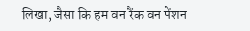लिखा, जैसा कि हम वन रैंक वन पेंशन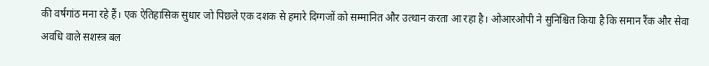की वर्षगांठ मना रहे हैं। एक ऐतिहासिक सुधार जो पिछले एक दशक से हमारे दिग्गजों को सम्मानित और उत्थान करता आ रहा है। ओआरओपी ने सुनिश्चित किया है कि समान रैंक और सेवा अवधि वाले सशस्त्र बल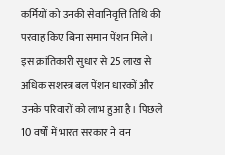कर्मियों को उनकी सेवानिवृत्ति तिथि की परवाह किए बिना समान पेंशन मिले। इस क्रांतिकारी सुधार से 25 लाख से अधिक सशस्त्र बल पेंशन धारकों और उनके परिवारों को लाभ हुआ है। पिछले 10 वर्षों में भारत सरकार ने वन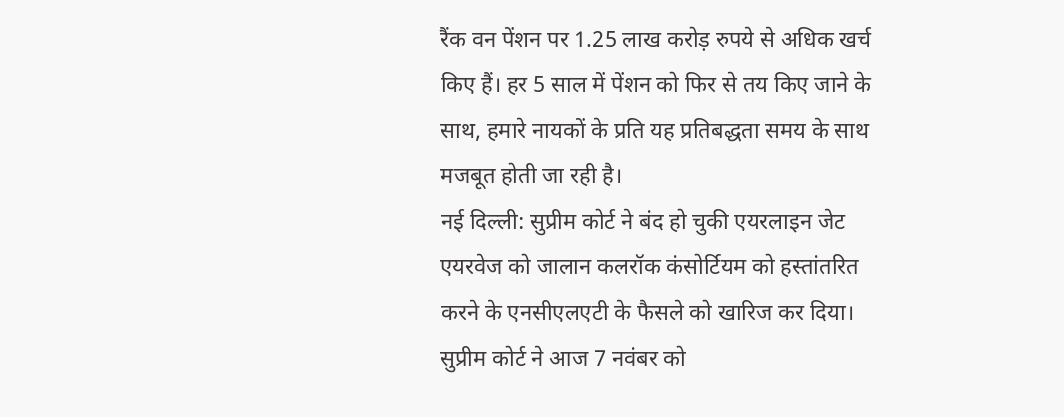रैंक वन पेंशन पर 1.25 लाख करोड़ रुपये से अधिक खर्च किए हैं। हर 5 साल में पेंशन को फिर से तय किए जाने के साथ, हमारे नायकों के प्रति यह प्रतिबद्धता समय के साथ मजबूत होती जा रही है।
नई दिल्ली: सुप्रीम कोर्ट ने बंद हो चुकी एयरलाइन जेट एयरवेज को जालान कलरॉक कंसोर्टियम को हस्तांतरित करने के एनसीएलएटी के फैसले को खारिज कर दिया। सुप्रीम कोर्ट ने आज 7 नवंबर को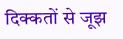दिक्कतों से जूझ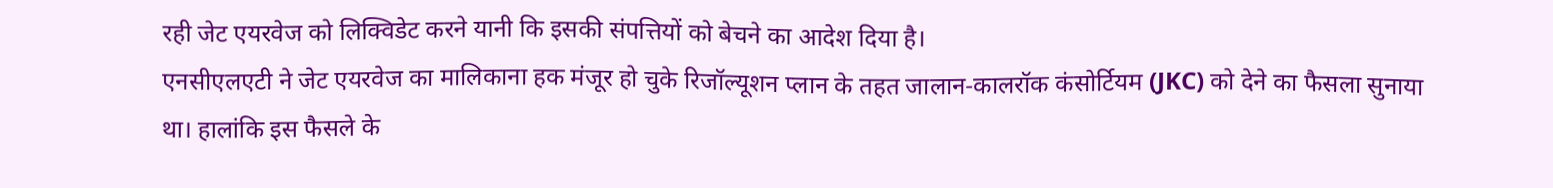रही जेट एयरवेज को लिक्विडेट करने यानी कि इसकी संपत्तियों को बेचने का आदेश दिया है।
एनसीएलएटी ने जेट एयरवेज का मालिकाना हक मंजूर हो चुके रिजॉल्यूशन प्लान के तहत जालान-कालरॉक कंसोर्टियम (JKC) को देने का फैसला सुनाया था। हालांकि इस फैसले के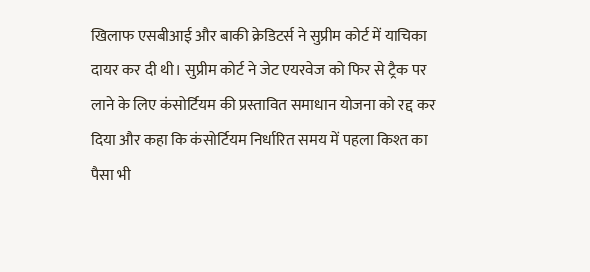खिलाफ एसबीआई और बाकी क्रेडिटर्स ने सुप्रीम कोर्ट में याचिका दायर कर दी थी। सुप्रीम कोर्ट ने जेट एयरवेज को फिर से ट्रैक पर लाने के लिए कंसोर्टियम की प्रस्तावित समाधान योजना को रद्द कर दिया और कहा कि कंसोर्टियम निर्धारित समय में पहला किश्त का पैसा भी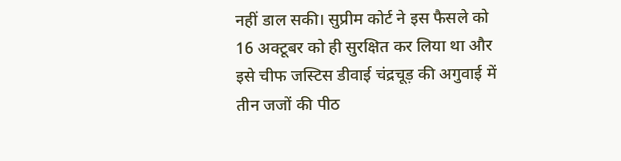नहीं डाल सकी। सुप्रीम कोर्ट ने इस फैसले को 16 अक्टूबर को ही सुरक्षित कर लिया था और इसे चीफ जस्टिस डीवाई चंद्रचूड़ की अगुवाई में तीन जजों की पीठ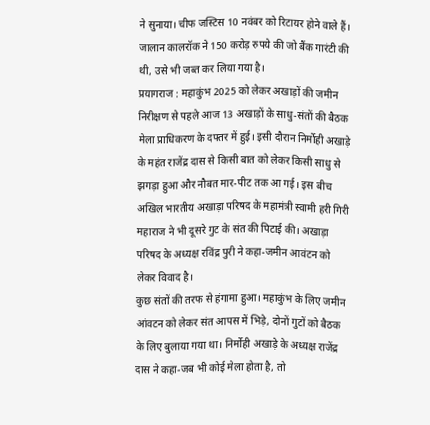ने सुनाया। चीफ जस्टिस 10 नवंबर को रिटायर होने वाले हैं। जालान कालरॉक ने 150 करोड़ रुपये की जो बैंक गारंटी की थी, उसे भी जब्त कर लिया गया है।
प्रयागराज : महाकुंभ 2025 को लेकर अखाड़ों की जमीन निरीक्षण से पहले आज 13 अखाड़ों के साधु-संतों की बैठक मेला प्राधिकरण के दफ्तर में हुई। इसी दौरान निर्मोही अखाड़े के महंत राजेंद्र दास से किसी बात को लेकर किसी साधु से झगड़ा हुआ और नौबत मार-पीट तक आ गई। इस बीच अखिल भारतीय अखाड़ा परिषद के महामंत्री स्वामी हरी गिरी महाराज ने भी दूसरे गुट के संत की पिटाई की। अखाड़ा परिषद के अध्यक्ष रविंद्र पुरी ने कहा-जमीन आवंटन को लेकर विवाद है।
कुछ संतों की तरफ से हंगामा हुआ। महाकुंभ के लिए जमीन आंवटन को लेकर संत आपस में भिड़े, दोनों गुटों को बैठक के लिए बुलाया गया था। निर्मोही अखाड़े के अध्यक्ष राजेंद्र दास ने कहा-जब भी कोई मेला होता है, तो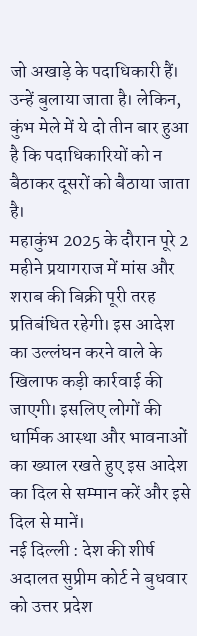जो अखाड़े के पदाधिकारी हैं। उन्हें बुलाया जाता है। लेकिन, कुंभ मेले में ये दो तीन बार हुआ है कि पदाधिकारियों को न बैठाकर दूसरों को बैठाया जाता है।
महाकुंभ 2025 के दौरान पूरे 2 महीने प्रयागराज में मांस और शराब की बिक्री पूरी तरह प्रतिबंधित रहेगी। इस आदेश का उल्लंघन करने वाले के खिलाफ कड़ी कार्रवाई की जाएगी। इसलिए लोगों की धार्मिक आस्था और भावनाओं का ख्याल रखते हुए इस आदेश का दिल से सम्मान करें और इसे दिल से मानें।
नई दिल्ली : देश की शीर्ष अदालत सुप्रीम कोर्ट ने बुधवार को उत्तर प्रदेश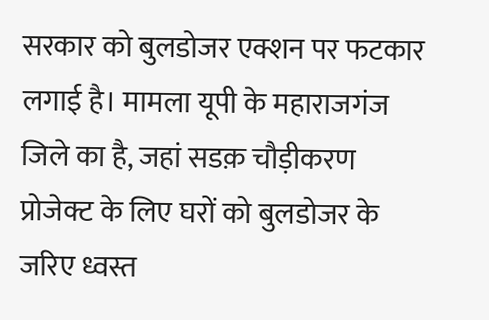सरकार को बुलडोजर एक्शन पर फटकार लगाई है। मामला यूपी के महाराजगंज जिले का है, जहां सडक़ चौड़ीकरण प्रोजेक्ट के लिए घरों को बुलडोजर के जरिए ध्वस्त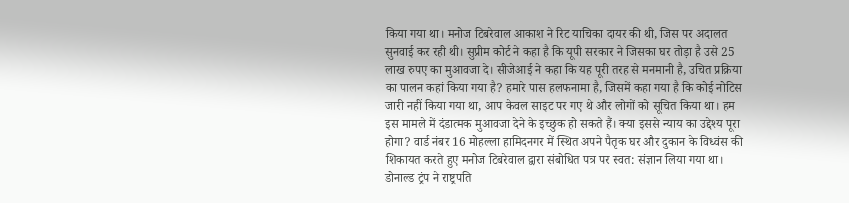किया गया था। मनोज टिबरेवाल आकाश ने रिट याचिका दायर की थी, जिस पर अदालत सुनवाई कर रही थी। सुप्रीम कोर्ट ने कहा है कि यूपी सरकार ने जिसका घर तोड़ा है उसे 25 लाख रुपए का मुआवजा दे। सीजेआई ने कहा कि यह पूरी तरह से मनमानी है, उचित प्रक्रिया का पालन कहां किया गया है? हमारे पास हलफनामा है, जिसमें कहा गया है कि कोई नोटिस जारी नहीं किया गया था, आप केवल साइट पर गए थे और लोगों को सूचित किया था। हम इस मामले में दंडात्मक मुआवजा देने के इच्छुक हो सकते हैं। क्या इससे न्याय का उद्देश्य पूरा होगा? वार्ड नंबर 16 मोहल्ला हामिदनगर में स्थित अपने पैतृक घर और दुकान के विध्वंस की शिकायत करते हुए मनोज टिबरेवाल द्वारा संबोधित पत्र पर स्वत: संज्ञान लिया गया था।
डोनाल्ड ट्रंप ने राष्ट्रपति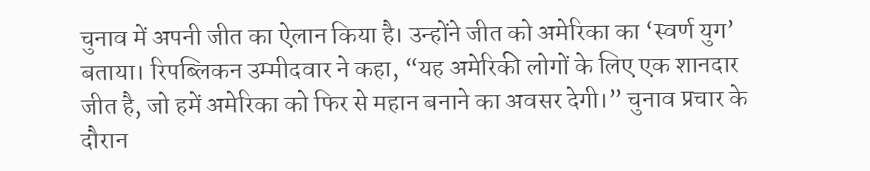चुनाव में अपनी जीत का ऐलान किया है। उन्होंने जीत को अमेरिका का ‘स्वर्ण युग’ बताया। रिपब्लिकन उम्मीदवार ने कहा, “यह अमेरिकी लोगों के लिए एक शानदार जीत है, जो हमें अमेरिका को फिर से महान बनाने का अवसर देगी।” चुनाव प्रचार के दौरान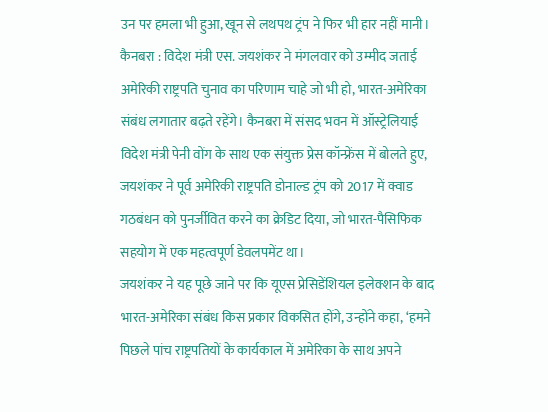उन पर हमला भी हुआ, खून से लथपथ ट्रंप ने फिर भी हार नहीं मानी।
कैनबरा : विदेश मंत्री एस. जयशंकर ने मंगलवार को उम्मीद जताई अमेरिकी राष्ट्रपति चुनाव का परिणाम चाहे जो भी हो, भारत-अमेरिका संबंध लगातार बढ़ते रहेंगे। कैनबरा में संसद भवन में ऑस्ट्रेलियाई विदेश मंत्री पेनी वोंग के साथ एक संयुक्त प्रेस कॉन्फ्रेंस में बोलते हुए, जयशंकर ने पूर्व अमेरिकी राष्ट्रपति डोनाल्ड ट्रंप को 2017 में क्वाड गठबंधन को पुनर्जीवित करने का क्रेडिट दिया, जो भारत-पैसिफिक सहयोग में एक महत्वपूर्ण डेवलपमेंट था।
जयशंकर ने यह पूछे जाने पर कि यूएस प्रेसिडेंशियल इलेक्शन के बाद भारत-अमेरिका संबंध किस प्रकार विकसित होंगे, उन्होंने कहा, ‘हमने पिछले पांच राष्ट्रपतियों के कार्यकाल में अमेरिका के साथ अपने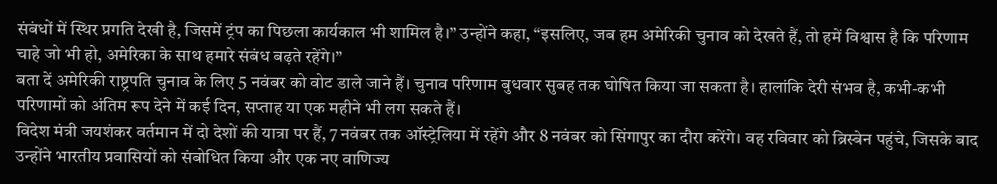संबंधों में स्थिर प्रगति देखी है, जिसमें ट्रंप का पिछला कार्यकाल भी शामिल है।” उन्होंने कहा, “इसलिए, जब हम अमेरिकी चुनाव को देखते हैं, तो हमें विश्वास है कि परिणाम चाहे जो भी हो, अमेरिका के साथ हमारे संबंध बढ़ते रहेंगे।”
बता दें अमेरिकी राष्ट्रपति चुनाव के लिए 5 नवंबर को वोट डाले जाने हैं। चुनाव परिणाम बुधवार सुबह तक घोषित किया जा सकता है। हालांकि देरी संभव है, कभी-कभी परिणामों को अंतिम रूप देने में कई दिन, सप्ताह या एक महीने भी लग सकते हैं।
विदेश मंत्री जयशंकर वर्तमान में दो देशों की यात्रा पर हैं, 7 नवंबर तक ऑस्ट्रेलिया में रहेंगे और 8 नवंबर को सिंगापुर का दौरा करेंगे। वह रविवार को ब्रिस्बेन पहुंचे, जिसके बाद उन्होंने भारतीय प्रवासियों को संबोधित किया और एक नए वाणिज्य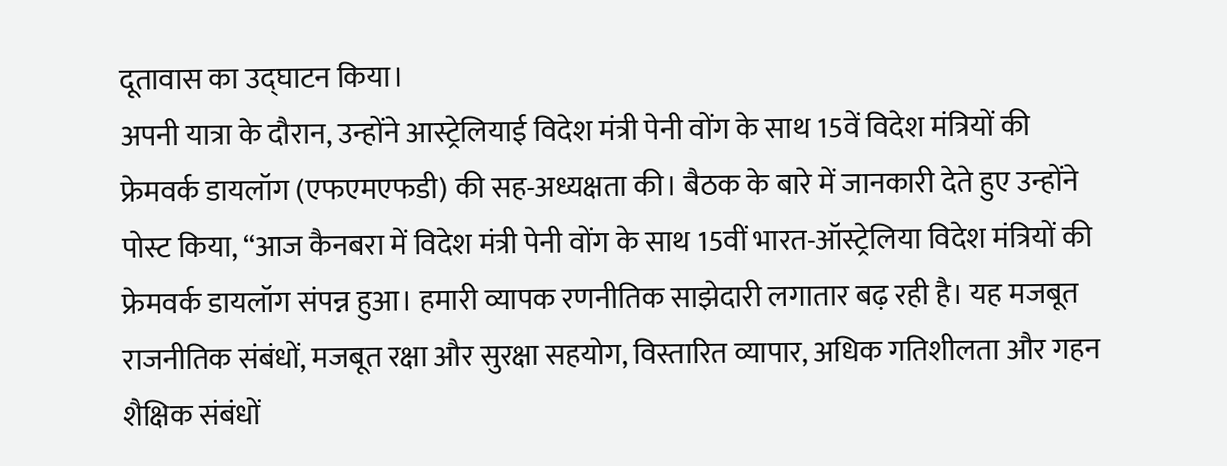दूतावास का उद्घाटन किया।
अपनी यात्रा के दौरान, उन्होंने आस्ट्रेलियाई विदेश मंत्री पेनी वोंग के साथ 15वें विदेश मंत्रियों की फ्रेमवर्क डायलॉग (एफएमएफडी) की सह-अध्यक्षता की। बैठक के बारे में जानकारी देते हुए उन्होंने पोस्ट किया, “आज कैनबरा में विदेश मंत्री पेनी वोंग के साथ 15वीं भारत-ऑस्ट्रेलिया विदेश मंत्रियों की फ्रेमवर्क डायलॉग संपन्न हुआ। हमारी व्यापक रणनीतिक साझेदारी लगातार बढ़ रही है। यह मजबूत राजनीतिक संबंधों, मजबूत रक्षा और सुरक्षा सहयोग, विस्तारित व्यापार, अधिक गतिशीलता और गहन शैक्षिक संबंधों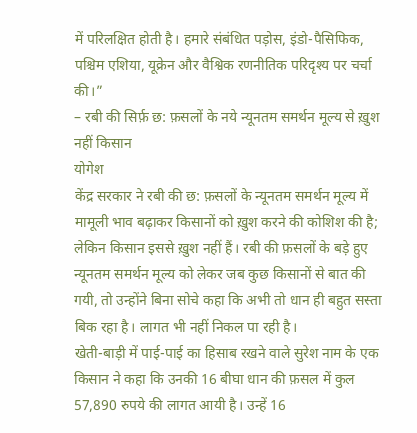में परिलक्षित होती है। हमारे संबंधित पड़ोस, इंडो-पैसिफिक, पश्चिम एशिया, यूक्रेन और वैश्विक रणनीतिक परिदृश्य पर चर्चा की।”
– रबी की सिर्फ़ छ: फ़सलों के नये न्यूनतम समर्थन मूल्य से ख़ुश नहीं किसान
योगेश
केंद्र सरकार ने रबी की छ: फ़सलों के न्यूनतम समर्थन मूल्य में मामूली भाव बढ़ाकर किसानों को ख़ुश करने की कोशिश की है; लेकिन किसान इससे ख़ुश नहीं हैं। रबी की फ़सलों के बड़े हुए न्यूनतम समर्थन मूल्य को लेकर जब कुछ किसानों से बात की गयी, तो उन्होंने बिना सोचे कहा कि अभी तो धान ही बहुत सस्ता बिक रहा है। लागत भी नहीं निकल पा रही है।
खेती-बाड़ी में पाई-पाई का हिसाब रखने वाले सुरेश नाम के एक किसान ने कहा कि उनकी 16 बीघा धान की फ़सल में कुल 57,890 रुपये की लागत आयी है। उन्हें 16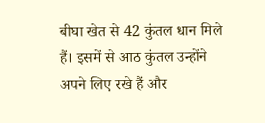बीघा खेत से 42 कुंतल धान मिले हैं। इसमें से आठ कुंतल उन्होंने अपने लिए रखे हैं और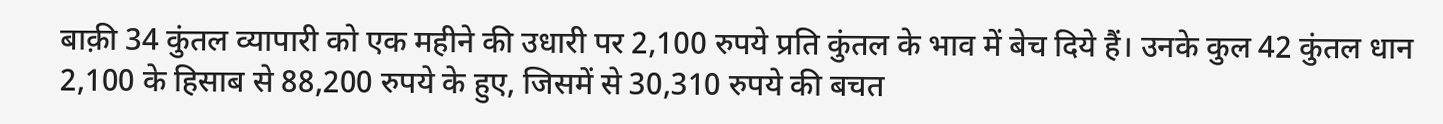बाक़ी 34 कुंतल व्यापारी को एक महीने की उधारी पर 2,100 रुपये प्रति कुंतल के भाव में बेच दिये हैं। उनके कुल 42 कुंतल धान 2,100 के हिसाब से 88,200 रुपये के हुए, जिसमें से 30,310 रुपये की बचत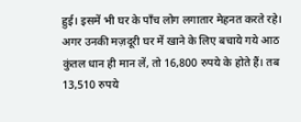हुई। इसमें भी घर के पाँच लोग लगातार मेहनत करते रहे। अगर उनकी मज़दूरी घर में खाने के लिए बचाये गये आठ कुंतल धान ही मान लें, तो 16,800 रुपये के होते हैं। तब 13,510 रुपये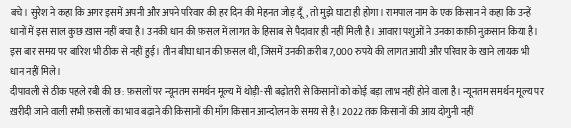बचे। सुरेश ने कहा कि अगर इसमें अपनी और अपने परिवार की हर दिन की मेहनत जोड़ दूँ, तो मुझे घाटा ही होगा। रामपाल नाम के एक किसान ने कहा कि उन्हें धानों में इस साल कुछ ख़ास नहीं बचा है। उनकी धान की फ़सल में लागत के हिसाब से पैदावार ही नहीं मिली है। आवारा पशुओं ने उनका काफ़ी नुक़सान किया है। इस बार समय पर बारिश भी ठीक से नहीं हुई। तीन बीघा धान की फ़सल थी, जिसमें उनकी क़रीब 7,000 रुपये की लागत आयी और परिवार के खाने लायक भी धान नहीं मिले।
दीपावली से ठीक पहले रबी की छ: फ़सलों पर न्यूनतम समर्थन मूल्य में थोड़ी-सी बढ़ोतरी से किसानों को कोई बड़ा लाभ नहीं होने वाला है। न्यूनतम समर्थन मूल्य पर ख़रीदी जाने वाली सभी फ़सलों का भाव बढ़ाने की किसानों की माँग किसान आन्दोलन के समय से है। 2022 तक किसानों की आय दोगुनी नहीं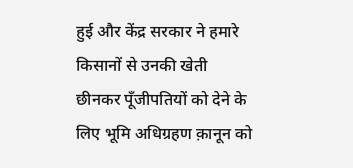हुई और केंद्र सरकार ने हमारे किसानों से उनकी खेती छीनकर पूँजीपतियों को देने के लिए भूमि अधिग्रहण क़ानून को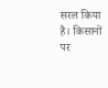सरल किया है। किसानों पर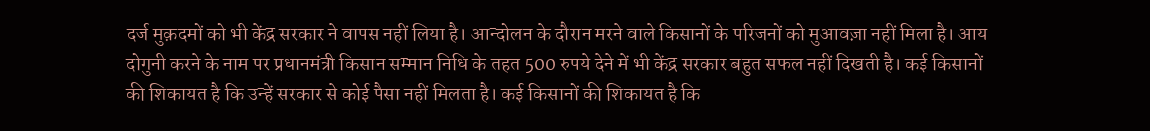दर्ज मुक़दमों को भी केंद्र सरकार ने वापस नहीं लिया है। आन्दोलन के दौरान मरने वाले किसानों के परिजनों को मुआवज़ा नहीं मिला है। आय दोगुनी करने के नाम पर प्रधानमंत्री किसान सम्मान निधि के तहत 500 रुपये देने में भी केंद्र सरकार बहुत सफल नहीं दिखती है। कई किसानों की शिकायत है कि उन्हें सरकार से कोई पैसा नहीं मिलता है। कई किसानों की शिकायत है कि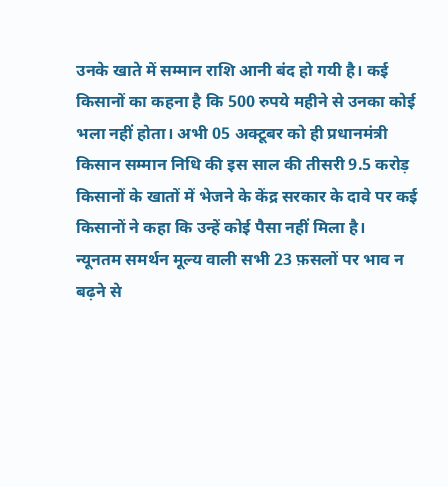उनके खाते में सम्मान राशि आनी बंद हो गयी है। कई किसानों का कहना है कि 500 रुपये महीने से उनका कोई भला नहीं होता। अभी 05 अक्टूबर को ही प्रधानमंत्री किसान सम्मान निधि की इस साल की तीसरी 9.5 करोड़ किसानों के खातों में भेजने के केंद्र सरकार के दावे पर कई किसानों ने कहा कि उन्हें कोई पैसा नहीं मिला है।
न्यूनतम समर्थन मूल्य वाली सभी 23 फ़सलों पर भाव न बढ़ने से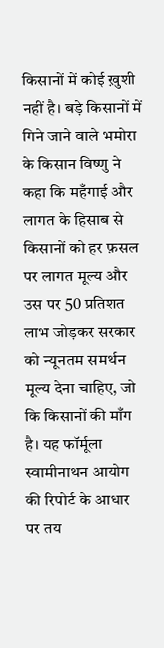किसानों में कोई ख़ुशी नहीं है। बड़े किसानों में गिने जाने वाले भमोरा के किसान विष्णु ने कहा कि महँगाई और लागत के हिसाब से किसानों को हर फ़सल पर लागत मूल्य और उस पर 50 प्रतिशत लाभ जोड़कर सरकार को न्यूनतम समर्थन मूल्य देना चाहिए, जो कि किसानों की माँग है। यह फॉर्मूला स्वामीनाथन आयोग की रिपोर्ट के आधार पर तय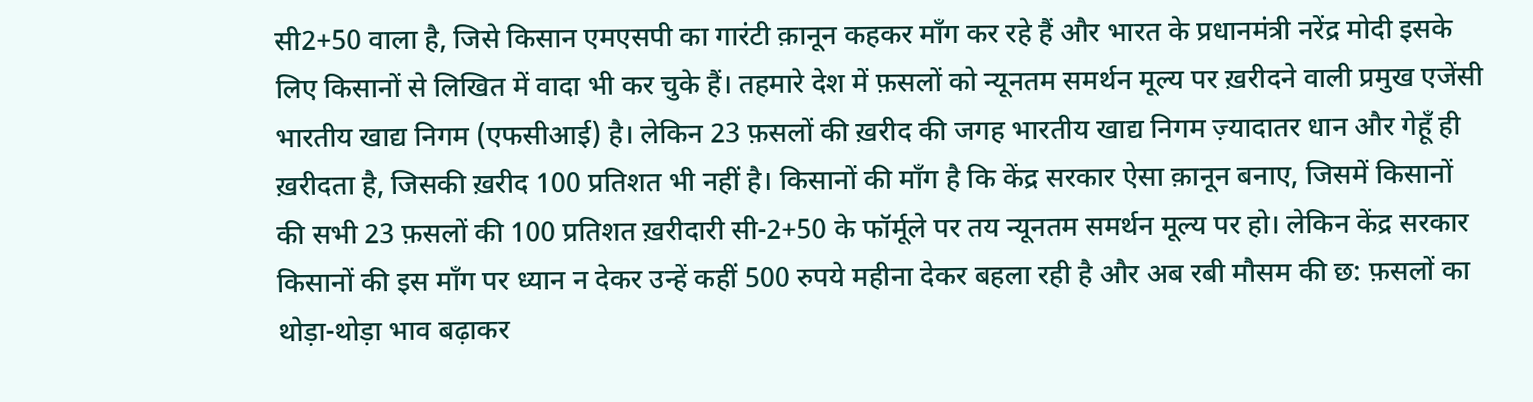सी2+50 वाला है, जिसे किसान एमएसपी का गारंटी क़ानून कहकर माँग कर रहे हैं और भारत के प्रधानमंत्री नरेंद्र मोदी इसके लिए किसानों से लिखित में वादा भी कर चुके हैं। तहमारे देश में फ़सलों को न्यूनतम समर्थन मूल्य पर ख़रीदने वाली प्रमुख एजेंसी भारतीय खाद्य निगम (एफसीआई) है। लेकिन 23 फ़सलों की ख़रीद की जगह भारतीय खाद्य निगम ज़्यादातर धान और गेहूँ ही ख़रीदता है, जिसकी ख़रीद 100 प्रतिशत भी नहीं है। किसानों की माँग है कि केंद्र सरकार ऐसा क़ानून बनाए, जिसमें किसानों की सभी 23 फ़सलों की 100 प्रतिशत ख़रीदारी सी-2+50 के फॉर्मूले पर तय न्यूनतम समर्थन मूल्य पर हो। लेकिन केंद्र सरकार किसानों की इस माँग पर ध्यान न देकर उन्हें कहीं 500 रुपये महीना देकर बहला रही है और अब रबी मौसम की छ: फ़सलों का थोड़ा-थोड़ा भाव बढ़ाकर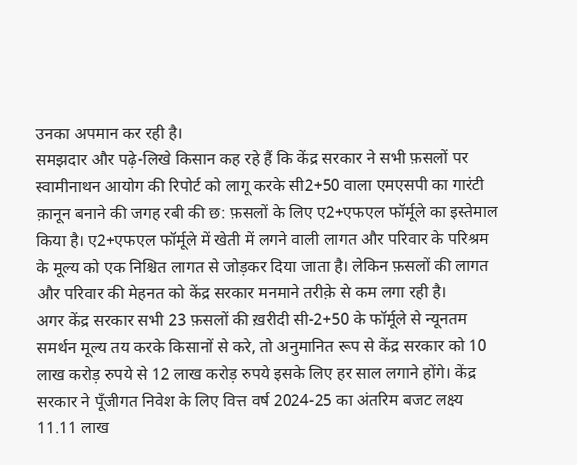उनका अपमान कर रही है।
समझदार और पढ़े-लिखे किसान कह रहे हैं कि केंद्र सरकार ने सभी फ़सलों पर स्वामीनाथन आयोग की रिपोर्ट को लागू करके सी2+50 वाला एमएसपी का गारंटी क़ानून बनाने की जगह रबी की छ: फ़सलों के लिए ए2+एफएल फॉर्मूले का इस्तेमाल किया है। ए2+एफएल फॉर्मूले में खेती में लगने वाली लागत और परिवार के परिश्रम के मूल्य को एक निश्चित लागत से जोड़कर दिया जाता है। लेकिन फ़सलों की लागत और परिवार की मेहनत को केंद्र सरकार मनमाने तरीक़े से कम लगा रही है।
अगर केंद्र सरकार सभी 23 फ़सलों की ख़रीदी सी-2+50 के फॉर्मूले से न्यूनतम समर्थन मूल्य तय करके किसानों से करे, तो अनुमानित रूप से केंद्र सरकार को 10 लाख करोड़ रुपये से 12 लाख करोड़ रुपये इसके लिए हर साल लगाने होंगे। केंद्र सरकार ने पूँजीगत निवेश के लिए वित्त वर्ष 2024-25 का अंतरिम बजट लक्ष्य 11.11 लाख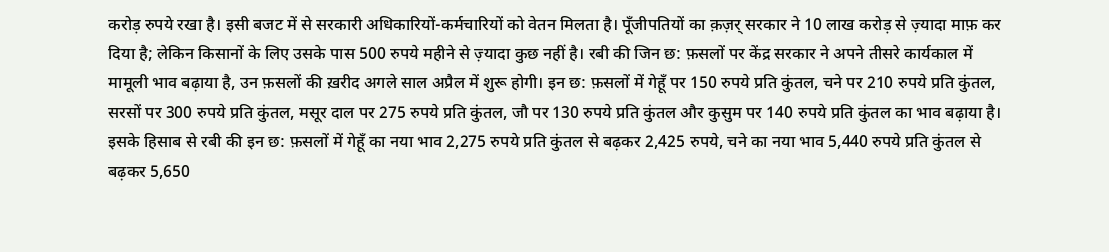करोड़ रुपये रखा है। इसी बजट में से सरकारी अधिकारियों-कर्मचारियों को वेतन मिलता है। पूँजीपतियों का क़ज़र् सरकार ने 10 लाख करोड़ से ज़्यादा माफ़ कर दिया है; लेकिन किसानों के लिए उसके पास 500 रुपये महीने से ज़्यादा कुछ नहीं है। रबी की जिन छ: फ़सलों पर केंद्र सरकार ने अपने तीसरे कार्यकाल में मामूली भाव बढ़ाया है, उन फ़सलों की ख़रीद अगले साल अप्रैल में शुरू होगी। इन छ: फ़सलों में गेहूँ पर 150 रुपये प्रति कुंतल, चने पर 210 रुपये प्रति कुंतल, सरसों पर 300 रुपये प्रति कुंतल, मसूर दाल पर 275 रुपये प्रति कुंतल, जौ पर 130 रुपये प्रति कुंतल और कुसुम पर 140 रुपये प्रति कुंतल का भाव बढ़ाया है। इसके हिसाब से रबी की इन छ: फ़सलों में गेहूँ का नया भाव 2,275 रुपये प्रति कुंतल से बढ़कर 2,425 रुपये, चने का नया भाव 5,440 रुपये प्रति कुंतल से बढ़कर 5,650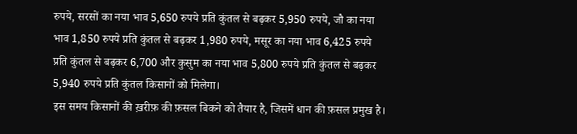रुपये, सरसों का नया भाव 5,650 रुपये प्रति कुंतल से बढ़कर 5,950 रुपये, जौ का नया भाव 1,850 रुपये प्रति कुंतल से बढ़कर 1,980 रुपये, मसूर का नया भाव 6,425 रुपये प्रति कुंतल से बढ़कर 6,700 और कुसुम का नया भाव 5,800 रुपये प्रति कुंतल से बढ़कर 5,940 रुपये प्रति कुंतल किसानों को मिलेगा।
इस समय किसानों की ख़रीफ़ की फ़सल बिकने को तैयार है, जिसमें धान की फ़सल प्रमुख है।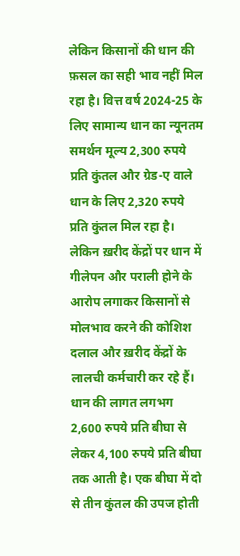लेकिन किसानों की धान की फ़सल का सही भाव नहीं मिल रहा है। वित्त वर्ष 2024-25 के लिए सामान्य धान का न्यूनतम समर्थन मूल्य 2,300 रुपये प्रति कुंतल और ग्रेड-ए वाले धान के लिए 2,320 रुपये प्रति कुंतल मिल रहा है। लेकिन ख़रीद केंद्रों पर धान में गीलेपन और पराली होने के आरोप लगाकर किसानों से मोलभाव करने की कोशिश दलाल और ख़रीद केंद्रों के लालची कर्मचारी कर रहे हैं। धान की लागत लगभग 2,600 रुपये प्रति बीघा से लेकर 4,100 रुपये प्रति बीघा तक आती है। एक बीघा में दो से तीन कुंतल की उपज होती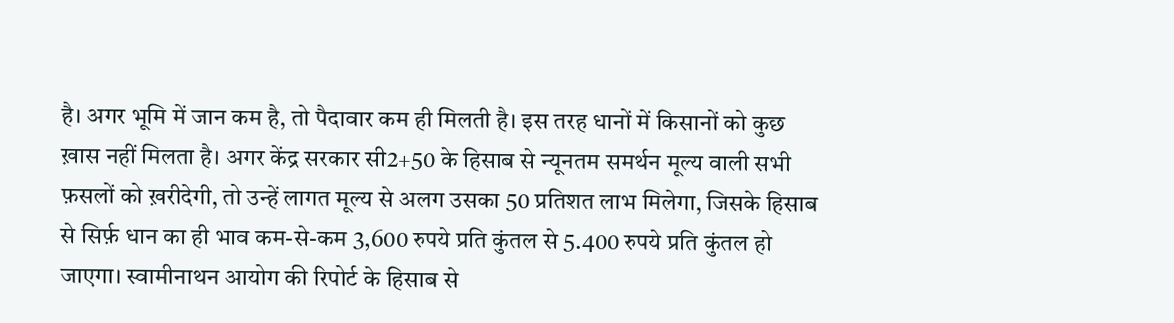है। अगर भूमि में जान कम है, तो पैदावार कम ही मिलती है। इस तरह धानों में किसानों को कुछ ख़ास नहीं मिलता है। अगर केंद्र सरकार सी2+50 के हिसाब से न्यूनतम समर्थन मूल्य वाली सभी फ़सलों को ख़रीदेगी, तो उन्हें लागत मूल्य से अलग उसका 50 प्रतिशत लाभ मिलेगा, जिसके हिसाब से सिर्फ़ धान का ही भाव कम-से-कम 3,600 रुपये प्रति कुंतल से 5.400 रुपये प्रति कुंतल हो जाएगा। स्वामीनाथन आयोग की रिपोर्ट के हिसाब से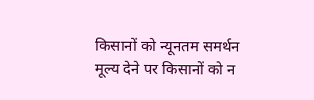किसानों को न्यूनतम समर्थन मूल्य देने पर किसानों को न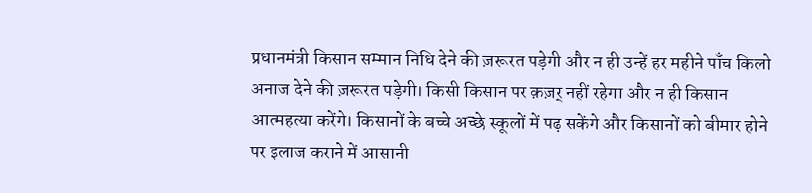प्रधानमंत्री किसान सम्मान निधि देने की ज़रूरत पड़ेगी और न ही उन्हें हर महीने पाँच किलो अनाज देने की ज़रूरत पड़ेगी। किसी किसान पर क़ज़र् नहीं रहेगा और न ही किसान आत्महत्या करेंगे। किसानों के बच्चे अच्छे स्कूलों में पढ़ सकेंगे और किसानों को बीमार होने पर इलाज कराने में आसानी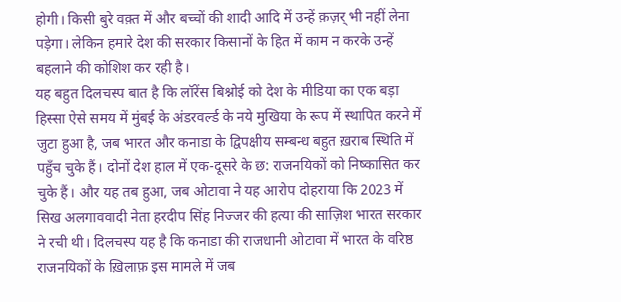होगी। किसी बुरे वक़्त में और बच्चों की शादी आदि में उन्हें क़ज़र् भी नहीं लेना पड़ेगा। लेकिन हमारे देश की सरकार किसानों के हित में काम न करके उन्हें बहलाने की कोशिश कर रही है।
यह बहुत दिलचस्प बात है कि लॉरेंस बिश्नोई को देश के मीडिया का एक बड़ा हिस्सा ऐसे समय में मुंबई के अंडरवर्ल्ड के नये मुखिया के रूप में स्थापित करने में जुटा हुआ है, जब भारत और कनाडा के द्विपक्षीय सम्बन्ध बहुत ख़राब स्थिति में पहुँच चुके हैं। दोनों देश हाल में एक-दूसरे के छ: राजनयिकों को निष्कासित कर चुके हैं। और यह तब हुआ, जब ओटावा ने यह आरोप दोहराया कि 2023 में सिख अलगाववादी नेता हरदीप सिंह निज्जर की हत्या की साज़िश भारत सरकार ने रची थी। दिलचस्प यह है कि कनाडा की राजधानी ओटावा में भारत के वरिष्ठ राजनयिकों के ख़िलाफ़ इस मामले में जब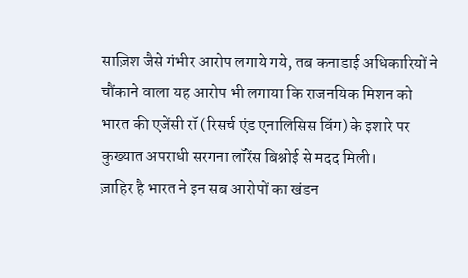साज़िश जैसे गंभीर आरोप लगाये गये, तब कनाडाई अधिकारियों ने चौंकाने वाला यह आरोप भी लगाया कि राजनयिक मिशन को भारत की एजेंसी रॉ (रिसर्च एंड एनालिसिस विंग) के इशारे पर कुख्यात अपराधी सरगना लॉरेंस बिश्नोई से मदद मिली।
ज़ाहिर है भारत ने इन सब आरोपों का खंडन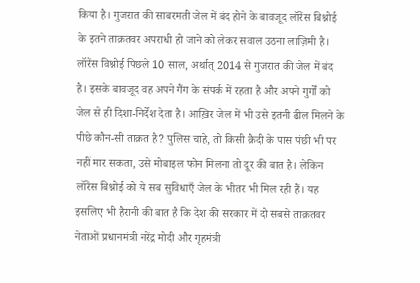किया है। गुजरात की साबरमती जेल में बंद होने के बावजूद लॉरेंस बिश्नोई के इतने ताक़तवर अपराधी हो जाने को लेकर सवाल उठना लाज़िमी है। लॉरेंस विश्नोई पिछले 10 साल, अर्थात् 2014 से गुजरात की जेल में बंद है। इसके बावजूद वह अपने गैंग के संपर्क में रहता है और अपने गुर्गों को जेल से ही दिशा-निर्देश देता है। आख़िर जेल में भी उसे इतनी ढील मिलने के पीछे कौन-सी ताक़त है? पुलिस चाहे, तो किसी क़ैदी के पास पंछी भी पर नहीं मार सकता, उसे मोबाइल फोन मिलना तो दूर की बात है। लेकिन लॉरेंस बिश्नोई को ये सब सुविधाएँ जेल के भीतर भी मिल रही हैं। यह इसलिए भी हैरानी की बात है कि देश की सरकार में दो सबसे ताक़तवर नेताओं प्रधानमंत्री नरेंद्र मोदी और गृहमंत्री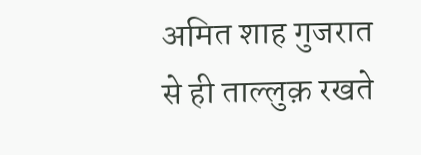अमित शाह गुजरात से ही ताल्लुक़ रखते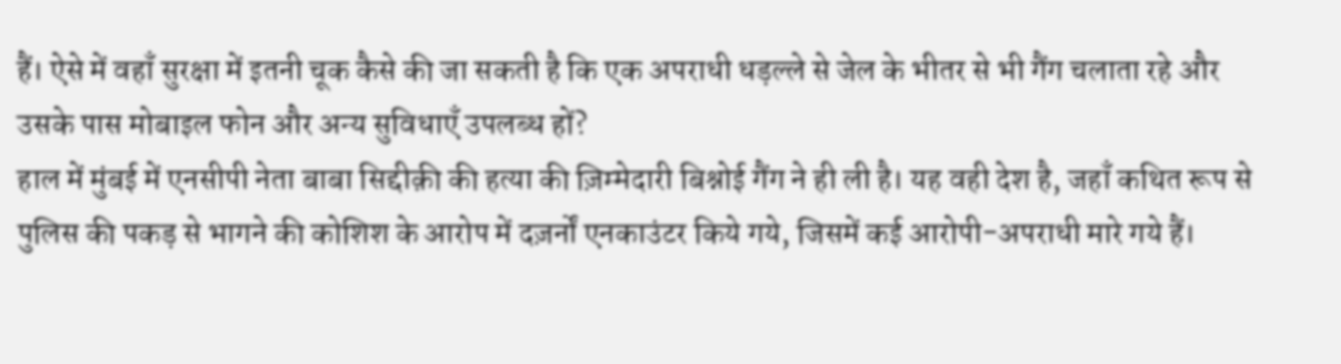हैं। ऐसे में वहाँ सुरक्षा में इतनी चूक कैसे की जा सकती है कि एक अपराधी धड़ल्ले से जेल के भीतर से भी गैंग चलाता रहे और उसके पास मोबाइल फोन और अन्य सुविधाएँ उपलब्ध हों?
हाल में मुंबई में एनसीपी नेता बाबा सिद्दीक़ी की हत्या की ज़िम्मेदारी बिश्नोई गैंग ने ही ली है। यह वही देश है, जहाँ कथित रूप से पुलिस की पकड़ से भागने की कोशिश के आरोप में दज़र्नों एनकाउंटर किये गये, जिसमें कई आरोपी-अपराधी मारे गये हैं।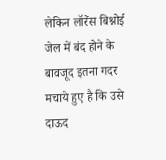लेकिन लॉरेंस बिश्नोई जेल में बंद होने के बावजूद इतना गदर मचाये हुए है कि उसे दाऊद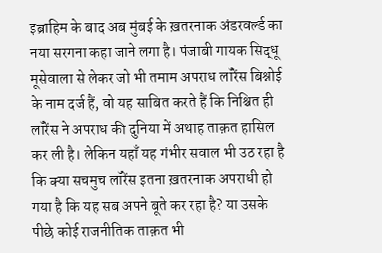इब्राहिम के बाद अब मुंबई के ख़तरनाक अंडरवर्ल्ड का नया सरगना कहा जाने लगा है। पंजाबी गायक सिद्धू मूसेवाला से लेकर जो भी तमाम अपराध लॉरेंस बिश्नोई के नाम दर्ज हैं, वो यह साबित करते हैं कि निश्चित ही लॉरेंस ने अपराध की दुनिया में अथाह ताक़त हासिल कर ली है। लेकिन यहाँ यह गंभीर सवाल भी उठ रहा है कि क्या सचमुच लॉरेंस इतना ख़तरनाक अपराधी हो गया है कि यह सब अपने बूते कर रहा है? या उसके पीछे कोई राजनीतिक ताक़त भी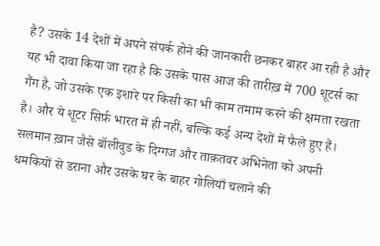है? उसके 14 देशों में अपने संपर्क होने की जानकारी छनकर बाहर आ रही है और यह भी दावा किया जा रहा है कि उसके पास आज की तारीख़ में 700 शूटर्स का गैंग है, जो उसके एक इशारे पर किसी का भी काम तमाम करने की क्षमता रखता है। और ये शूटर सिर्फ़ भारत में ही नहीं, बल्कि कई अन्य देशों में फैले हुए हैं। सलमान ख़ान जैसे बॉलीवुड के दिग्गज और ताक़तवर अभिनेता को अपनी धमकियों से डराना और उसके घर के बाहर गोलियाँ चलाने की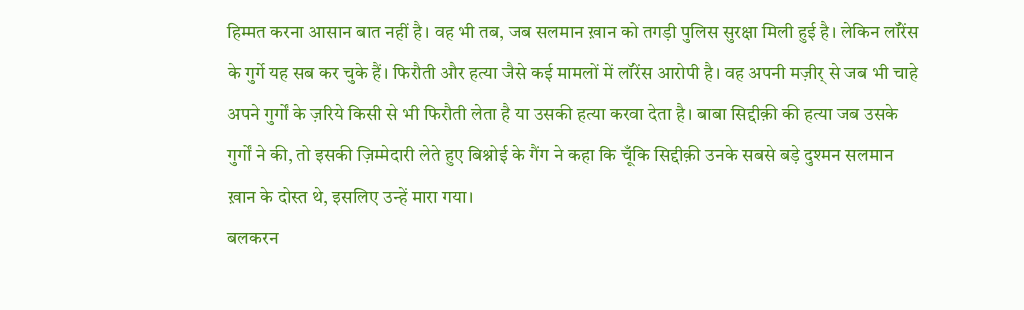हिम्मत करना आसान बात नहीं है। वह भी तब, जब सलमान ख़ान को तगड़ी पुलिस सुरक्षा मिली हुई है। लेकिन लॉरेंस के गुर्गे यह सब कर चुके हैं। फिरौती और हत्या जैसे कई मामलों में लॉरेंस आरोपी है। वह अपनी मज़ीर् से जब भी चाहे अपने गुर्गों के ज़रिये किसी से भी फिरौती लेता है या उसकी हत्या करवा देता है। बाबा सिद्दीक़ी की हत्या जब उसके गुर्गों ने की, तो इसकी ज़िम्मेदारी लेते हुए बिश्नोई के गैंग ने कहा कि चूँकि सिद्दीक़ी उनके सबसे बड़े दुश्मन सलमान ख़ान के दोस्त थे, इसलिए उन्हें मारा गया।
बलकरन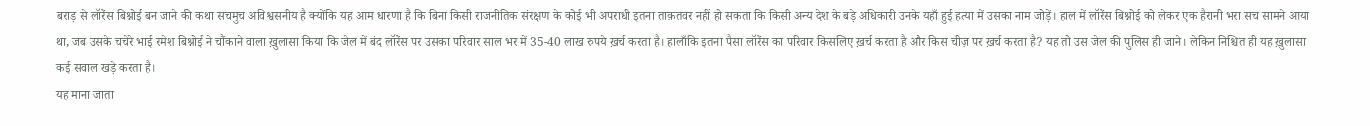बराड़ से लॉरेंस बिश्नोई बन जाने की कथा सचमुच अविश्वसनीय है क्योंकि यह आम धारणा है कि बिना किसी राजनीतिक संरक्षण के कोई भी अपराधी इतना ताक़तवर नहीं हो सकता कि किसी अन्य देश के बड़े अधिकारी उनके यहाँ हुई हत्या में उसका नाम जोड़ें। हाल में लॉरेंस बिश्नोई को लेकर एक हैरानी भरा सच सामने आया था, जब उसके चचेरे भाई रमेश बिश्नोई ने चौंकाने वाला ख़ुलासा किया कि जेल में बंद लॉरेंस पर उसका परिवार साल भर में 35-40 लाख रुपये ख़र्च करता है। हालाँकि इतना पैसा लॉरेंस का परिवार किसलिए ख़र्च करता है और किस चीज़ पर ख़र्च करता है? यह तो उस जेल की पुलिस ही जाने। लेकिन निश्चित ही यह ख़ुलासा कई सवाल खड़े करता है।
यह माना जाता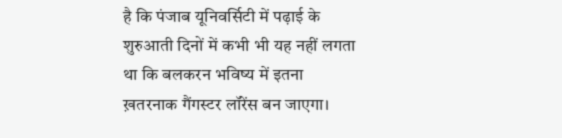है कि पंजाब यूनिवर्सिटी में पढ़ाई के शुरुआती दिनों में कभी भी यह नहीं लगता था कि बलकरन भविष्य में इतना ख़तरनाक गैंगस्टर लॉरेंस बन जाएगा।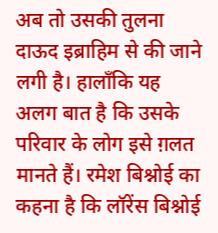अब तो उसकी तुलना दाऊद इब्राहिम से की जाने लगी है। हालाँकि यह अलग बात है कि उसके परिवार के लोग इसे ग़लत मानते हैं। रमेश बिश्नोई का कहना है कि लॉरेंस बिश्नोई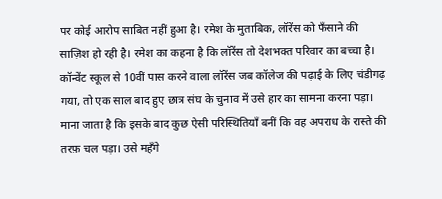पर कोई आरोप साबित नहीं हुआ है। रमेश के मुताबिक, लॉरेंस को फँसाने की साज़िश हो रही है। रमेश का कहना है कि लॉरेंस तो देशभक्त परिवार का बच्चा है। कॉन्वेंट स्कूल से 10वीं पास करने वाला लॉरेंस जब कॉलेज की पढ़ाई के लिए चंडीगढ़ गया, तो एक साल बाद हुए छात्र संघ के चुनाव में उसे हार का सामना करना पड़ा। माना जाता है कि इसके बाद कुछ ऐसी परिस्थितियाँ बनीं कि वह अपराध के रास्ते की तरफ़ चल पड़ा। उसे महँगे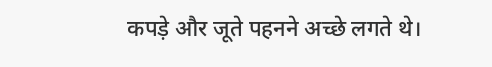कपड़े और जूते पहनने अच्छे लगते थे।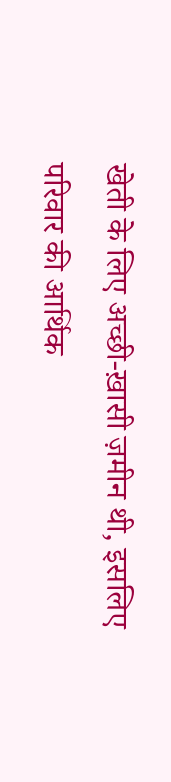खेती के लिए अच्छी-ख़ासी ज़मीन थी, इसलिए परिवार की आर्थिक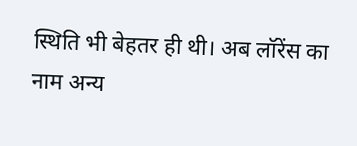स्थिति भी बेहतर ही थी। अब लॉरेंस का नाम अन्य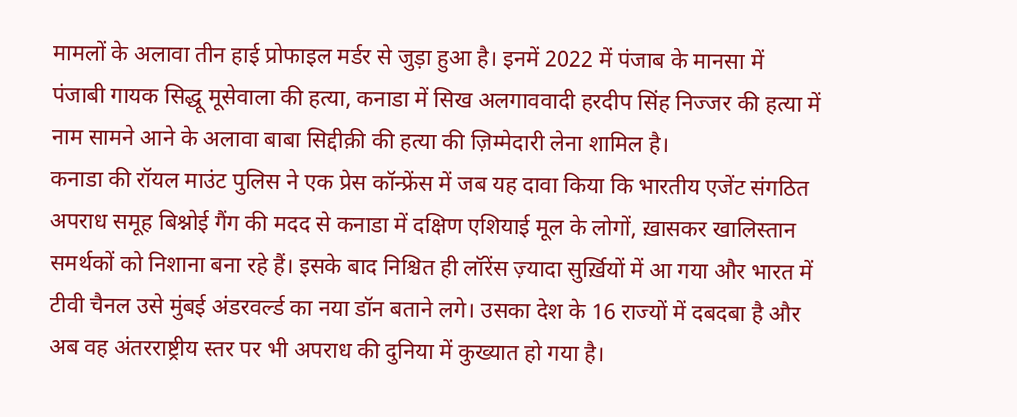मामलों के अलावा तीन हाई प्रोफाइल मर्डर से जुड़ा हुआ है। इनमें 2022 में पंजाब के मानसा में पंजाबी गायक सिद्धू मूसेवाला की हत्या, कनाडा में सिख अलगाववादी हरदीप सिंह निज्जर की हत्या में नाम सामने आने के अलावा बाबा सिद्दीक़ी की हत्या की ज़िम्मेदारी लेना शामिल है।
कनाडा की रॉयल माउंट पुलिस ने एक प्रेस कॉन्फ्रेंस में जब यह दावा किया कि भारतीय एजेंट संगठित अपराध समूह बिश्नोई गैंग की मदद से कनाडा में दक्षिण एशियाई मूल के लोगों, ख़ासकर खालिस्तान समर्थकों को निशाना बना रहे हैं। इसके बाद निश्चित ही लॉरेंस ज़्यादा सुर्ख़ियों में आ गया और भारत में टीवी चैनल उसे मुंबई अंडरवर्ल्ड का नया डॉन बताने लगे। उसका देश के 16 राज्यों में दबदबा है और अब वह अंतरराष्ट्रीय स्तर पर भी अपराध की दुनिया में कुख्यात हो गया है।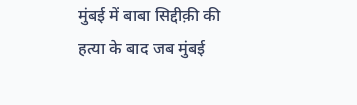मुंबई में बाबा सिद्दीक़ी की हत्या के बाद जब मुंबई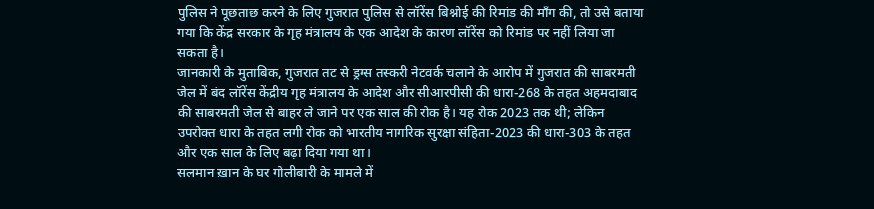पुलिस ने पूछताछ करने के लिए गुजरात पुलिस से लॉरेंस बिश्नोई की रिमांड की माँग की, तो उसे बताया गया कि केंद्र सरकार के गृह मंत्रालय के एक आदेश के कारण लॉरेंस को रिमांड पर नहीं लिया जा सकता है।
जानकारी के मुताबिक, गुजरात तट से ड्रग्स तस्करी नेटवर्क चलाने के आरोप में गुजरात की साबरमती जेल में बंद लॉरेंस केंद्रीय गृह मंत्रालय के आदेश और सीआरपीसी की धारा-268 के तहत अहमदाबाद की साबरमती जेल से बाहर ले जाने पर एक साल की रोक है। यह रोक 2023 तक थी; लेकिन उपरोक्त धारा के तहत लगी रोक को भारतीय नागरिक सुरक्षा संहिता-2023 की धारा-303 के तहत और एक साल के लिए बढ़ा दिया गया था।
सलमान ख़ान के घर गोलीबारी के मामले में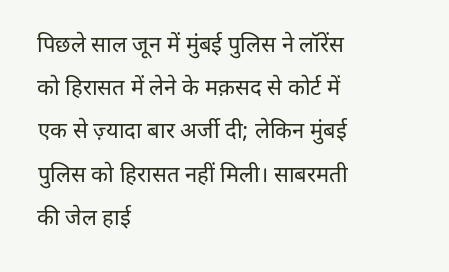पिछले साल जून में मुंबई पुलिस ने लॉरेंस को हिरासत में लेने के मक़सद से कोर्ट में एक से ज़्यादा बार अर्जी दी; लेकिन मुंबई पुलिस को हिरासत नहीं मिली। साबरमती की जेल हाई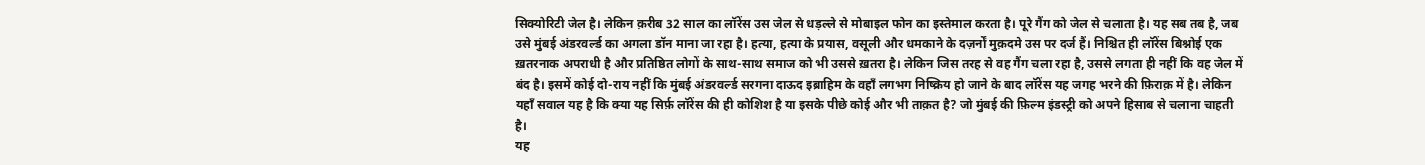सिक्योरिटी जेल है। लेकिन क़रीब 32 साल का लॉरेंस उस जेल से धड़ल्ले से मोबाइल फोन का इस्तेमाल करता है। पूरे गैंग को जेल से चलाता है। यह सब तब है, जब उसे मुंबई अंडरवर्ल्ड का अगला डॉन माना जा रहा है। हत्या, हत्या के प्रयास, वसूली और धमकाने के दज़र्नों मुक़दमे उस पर दर्ज हैं। निश्चित ही लॉरेंस बिश्नोई एक ख़तरनाक अपराधी है और प्रतिष्ठित लोगों के साथ-साथ समाज को भी उससे ख़तरा है। लेकिन जिस तरह से वह गैंग चला रहा है, उससे लगता ही नहीं कि वह जेल में बंद है। इसमें कोई दो-राय नहीं कि मुंबई अंडरवर्ल्ड सरगना दाऊद इब्राहिम के वहाँ लगभग निष्क्रिय हो जाने के बाद लॉरेंस यह जगह भरने की फ़िराक़ में है। लेकिन यहाँ सवाल यह है कि क्या यह सिर्फ़ लॉरेंस की ही कोशिश है या इसके पीछे कोई और भी ताक़त है? जो मुंबई की फ़िल्म इंडस्ट्री को अपने हिसाब से चलाना चाहती है।
यह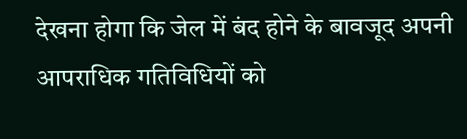देखना होगा कि जेल में बंद होने के बावजूद अपनी आपराधिक गतिविधियों को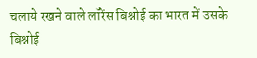चलाये रखने वाले लॉरेंस बिश्नोई का भारत में उसके बिश्नोई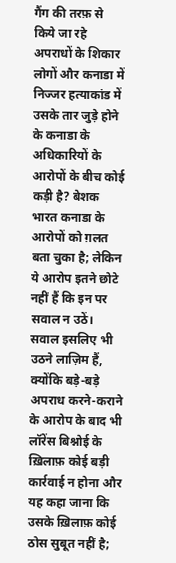गैंग की तरफ़ से किये जा रहे अपराधों के शिकार लोगों और कनाडा में निज्जर हत्याकांड में उसके तार जुड़े होने के कनाडा के अधिकारियों के आरोपों के बीच कोई कड़ी है? बेशक भारत कनाडा के आरोपों को ग़लत बता चुका है; लेकिन ये आरोप इतने छोटे नहीं हैं कि इन पर सवाल न उठें। सवाल इसलिए भी उठने लाज़िम हैं, क्योंकि बड़े-बड़े अपराध करने-कराने के आरोप के बाद भी लॉरेंस बिश्नोई के ख़िलाफ़ कोई बड़ी कार्रवाई न होना और यह कहा जाना कि उसके ख़िलाफ़ कोई ठोस सुबूत नहीं है;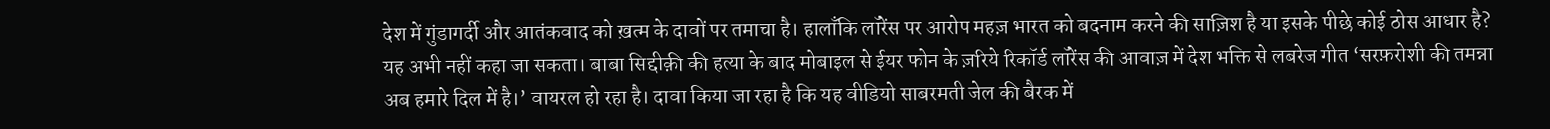देश में गुंडागर्दी और आतंकवाद को ख़त्म के दावों पर तमाचा है। हालाँकि लॉरेंस पर आरोप महज़ भारत को बदनाम करने की साज़िश है या इसके पीछे कोई ठोस आधार है? यह अभी नहीं कहा जा सकता। बाबा सिद्दीक़ी की हत्या के बाद मोबाइल से ईयर फोन के ज़रिये रिकॉर्ड लॉरेंस की आवाज़ में देश भक्ति से लबरेज गीत ‘सरफ़रोशी की तमन्ना अब हमारे दिल में है।’ वायरल हो रहा है। दावा किया जा रहा है कि यह वीडियो साबरमती जेल की बैरक में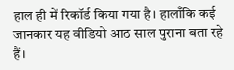हाल ही में रिकॉर्ड किया गया है। हालाँकि कई जानकार यह वीडियो आठ साल पुराना बता रहे हैं।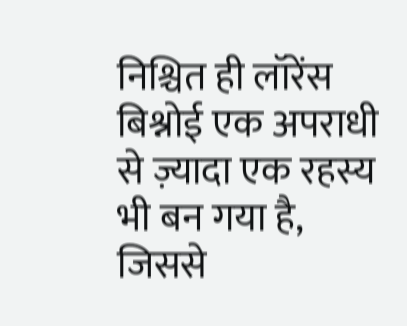निश्चित ही लॉरेंस बिश्नोई एक अपराधी से ज़्यादा एक रहस्य भी बन गया है, जिससे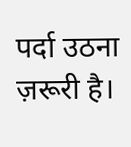पर्दा उठना ज़रूरी है।